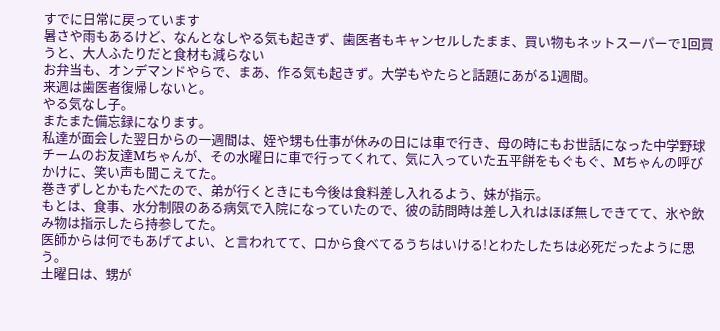すでに日常に戻っています
暑さや雨もあるけど、なんとなしやる気も起きず、歯医者もキャンセルしたまま、買い物もネットスーパーで1回買うと、大人ふたりだと食材も減らない
お弁当も、オンデマンドやらで、まあ、作る気も起きず。大学もやたらと話題にあがる1週間。
来週は歯医者復帰しないと。
やる気なし子。
またまた備忘録になります。
私達が面会した翌日からの一週間は、姪や甥も仕事が休みの日には車で行き、母の時にもお世話になった中学野球チームのお友達Мちゃんが、その水曜日に車で行ってくれて、気に入っていた五平餅をもぐもぐ、Мちゃんの呼びかけに、笑い声も聞こえてた。
巻きずしとかもたべたので、弟が行くときにも今後は食料差し入れるよう、妹が指示。
もとは、食事、水分制限のある病気で入院になっていたので、彼の訪問時は差し入れはほぼ無しできてて、氷や飲み物は指示したら持参してた。
医師からは何でもあげてよい、と言われてて、口から食べてるうちはいける!とわたしたちは必死だったように思う。
土曜日は、甥が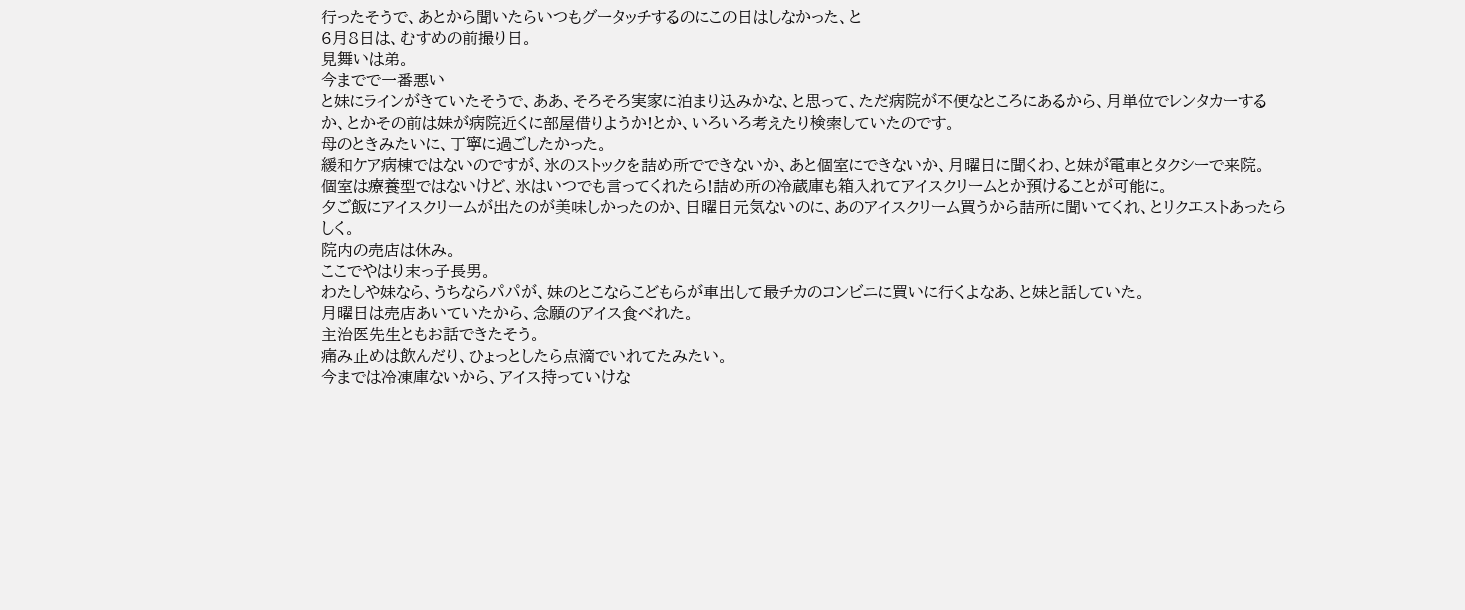行ったそうで、あとから聞いたらいつもグータッチするのにこの日はしなかった、と
6月8日は、むすめの前撮り日。
見舞いは弟。
今までで一番悪い
と妹にラインがきていたそうで、ああ、そろそろ実家に泊まり込みかな、と思って、ただ病院が不便なところにあるから、月単位でレンタカーするか、とかその前は妹が病院近くに部屋借りようか!とか、いろいろ考えたり検索していたのです。
母のときみたいに、丁寧に過ごしたかった。
緩和ケア病棟ではないのですが、氷のストックを詰め所でできないか、あと個室にできないか、月曜日に聞くわ、と妹が電車とタクシーで来院。
個室は療養型ではないけど、氷はいつでも言ってくれたら!詰め所の冷蔵庫も箱入れてアイスクリームとか預けることが可能に。
夕ご飯にアイスクリームが出たのが美味しかったのか、日曜日元気ないのに、あのアイスクリーム買うから詰所に聞いてくれ、とリクエストあったらしく。
院内の売店は休み。
ここでやはり末っ子長男。
わたしや妹なら、うちならパパが、妹のとこならこどもらが車出して最チカのコンビニに買いに行くよなあ、と妹と話していた。
月曜日は売店あいていたから、念願のアイス食べれた。
主治医先生ともお話できたそう。
痛み止めは飲んだり、ひょっとしたら点滴でいれてたみたい。
今までは冷凍庫ないから、アイス持っていけな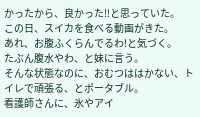かったから、良かった!!と思っていた。
この日、スイカを食べる動画がきた。
あれ、お腹ふくらんでるわ!と気づく。
たぶん腹水やわ、と妹に言う。
そんな状態なのに、おむつははかない、トイレで頑張る、とポータブル。
看護師さんに、氷やアイ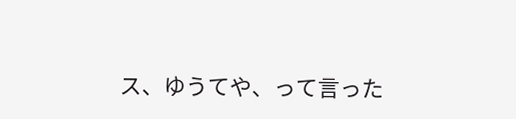ス、ゆうてや、って言った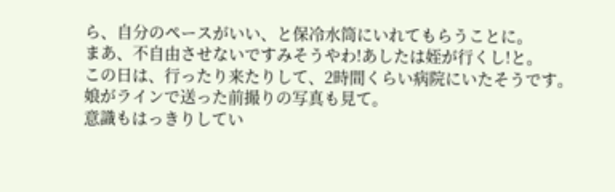ら、自分のペースがいい、と保冷水筒にいれてもらうことに。
まあ、不自由させないですみそうやわ!あしたは姪が行くし!と。
この日は、行ったり来たりして、2時間くらい病院にいたそうです。
娘がラインで送った前撮りの写真も見て。
意識もはっきりしてい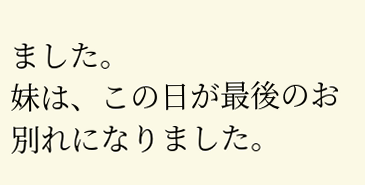ました。
妹は、この日が最後のお別れになりました。